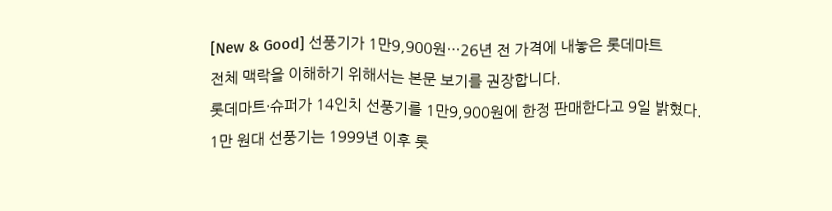[New & Good] 선풍기가 1만9,900원…26년 전 가격에 내놓은 롯데마트
전체 맥락을 이해하기 위해서는 본문 보기를 권장합니다.
롯데마트·슈퍼가 14인치 선풍기를 1만9,900원에 한정 판매한다고 9일 밝혔다.
1만 원대 선풍기는 1999년 이후 롯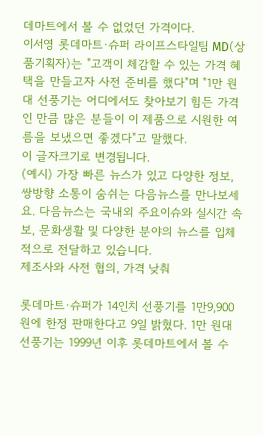데마트에서 볼 수 없었던 가격이다.
이서영 롯데마트∙슈퍼 라이프스타일팀 MD(상품기획자)는 "고객이 체감할 수 있는 가격 혜택을 만들고자 사전 준비를 했다"며 "1만 원대 선풍기는 어디에서도 찾아보기 힘든 가격인 만큼 많은 분들이 이 제품으로 시원한 여름을 보냈으면 좋겠다"고 말했다.
이 글자크기로 변경됩니다.
(예시) 가장 빠른 뉴스가 있고 다양한 정보, 쌍방향 소통이 숨쉬는 다음뉴스를 만나보세요. 다음뉴스는 국내외 주요이슈와 실시간 속보, 문화생활 및 다양한 분야의 뉴스를 입체적으로 전달하고 있습니다.
제조사와 사전 협의, 가격 낮춰

롯데마트·슈퍼가 14인치 선풍기를 1만9,900원에 한정 판매한다고 9일 밝혔다. 1만 원대 선풍기는 1999년 이후 롯데마트에서 볼 수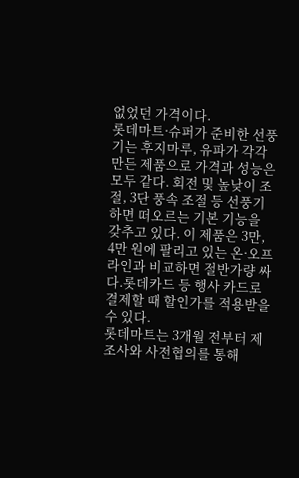없었던 가격이다.
롯데마트·슈퍼가 준비한 선풍기는 후지마루, 유파가 각각 만든 제품으로 가격과 성능은 모두 같다. 회전 및 높낮이 조절, 3단 풍속 조절 등 선풍기하면 떠오르는 기본 기능을 갖추고 있다. 이 제품은 3만, 4만 원에 팔리고 있는 온·오프라인과 비교하면 절반가량 싸다.롯데카드 등 행사 카드로 결제할 때 할인가를 적용받을 수 있다.
롯데마트는 3개월 전부터 제조사와 사전협의를 통해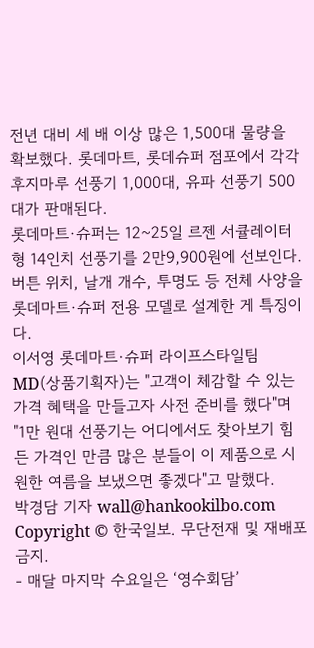전년 대비 세 배 이상 많은 1,500대 물량을 확보했다. 롯데마트, 롯데슈퍼 점포에서 각각 후지마루 선풍기 1,000대, 유파 선풍기 500대가 판매된다.
롯데마트·슈퍼는 12~25일 르젠 서큘레이터형 14인치 선풍기를 2만9,900원에 선보인다. 버튼 위치, 날개 개수, 투명도 등 전체 사양을 롯데마트·슈퍼 전용 모델로 설계한 게 특징이다.
이서영 롯데마트∙슈퍼 라이프스타일팀 MD(상품기획자)는 "고객이 체감할 수 있는 가격 혜택을 만들고자 사전 준비를 했다"며 "1만 원대 선풍기는 어디에서도 찾아보기 힘든 가격인 만큼 많은 분들이 이 제품으로 시원한 여름을 보냈으면 좋겠다"고 말했다.
박경담 기자 wall@hankookilbo.com
Copyright © 한국일보. 무단전재 및 재배포 금지.
- 매달 마지막 수요일은 ‘영수회담’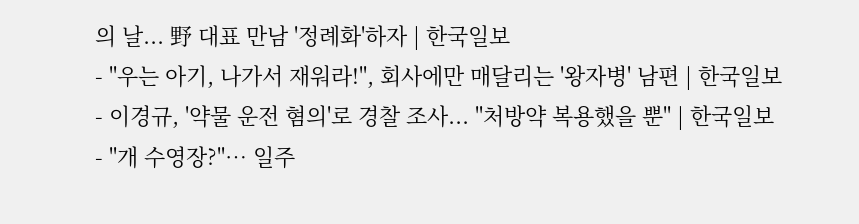의 날... 野 대표 만남 '정례화'하자 | 한국일보
- "우는 아기, 나가서 재워라!", 회사에만 매달리는 '왕자병' 남편 | 한국일보
- 이경규, '약물 운전 혐의'로 경찰 조사... "처방약 복용했을 뿐" | 한국일보
- "개 수영장?"… 일주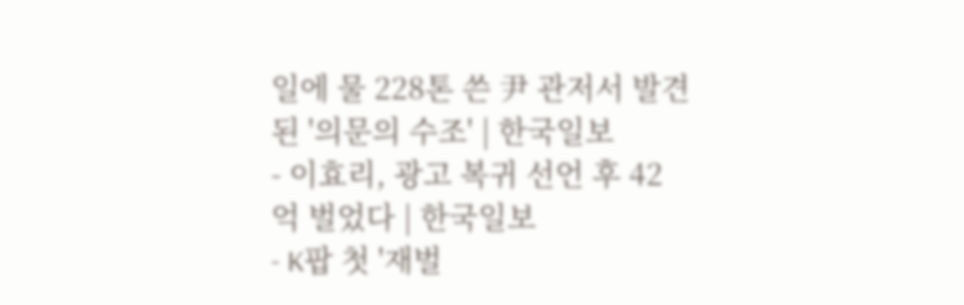일에 물 228톤 쓴 尹 관저서 발견된 '의문의 수조' | 한국일보
- 이효리, 광고 복귀 선언 후 42억 벌었다 | 한국일보
- K팝 첫 '재벌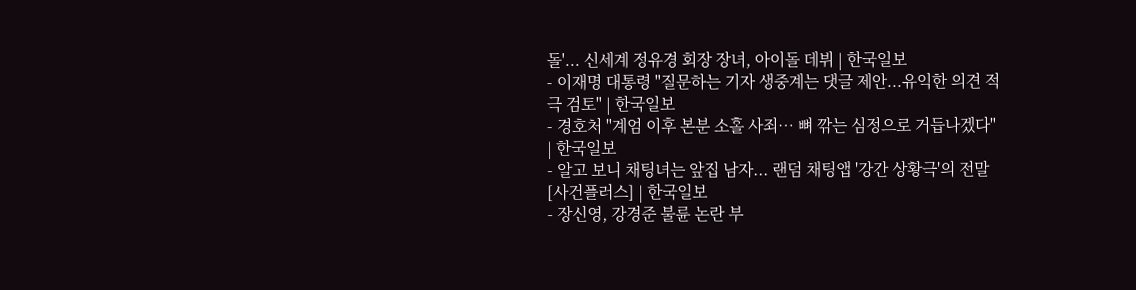돌'... 신세계 정유경 회장 장녀, 아이돌 데뷔 | 한국일보
- 이재명 대통령 "질문하는 기자 생중계는 댓글 제안...유익한 의견 적극 검토" | 한국일보
- 경호처 "계엄 이후 본분 소홀 사죄… 뼈 깎는 심정으로 거듭나겠다" | 한국일보
- 알고 보니 채팅녀는 앞집 남자... 랜덤 채팅앱 '강간 상황극'의 전말 [사건플러스] | 한국일보
- 장신영, 강경준 불륜 논란 부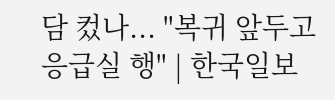담 컸나... "복귀 앞두고 응급실 행" | 한국일보